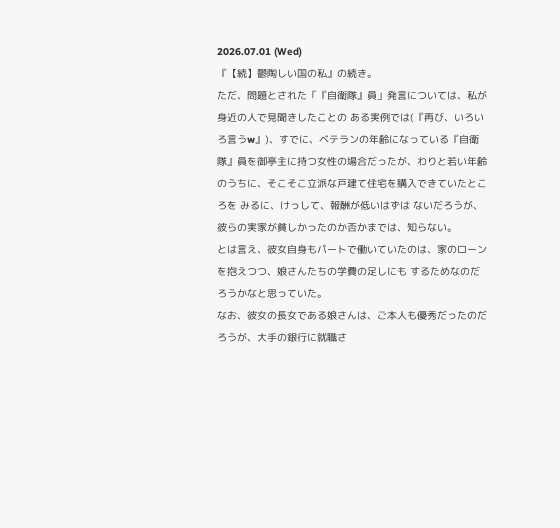2026.07.01 (Wed)
『【続】鬱陶しい国の私』の続き。
ただ、問題とされた「『自衛隊』員」発言については、私が身近の人で見聞きしたことの ある実例では(『再び、いろいろ言うw』)、すでに、ベテランの年齢になっている『自衛隊』員を御亭主に持つ女性の場合だったが、わりと若い年齢のうちに、そこそこ立派な戸建て住宅を購入できていたところを みるに、けっして、報酬が低いはずは ないだろうが、彼らの実家が貧しかったのか否かまでは、知らない。
とは言え、彼女自身もパートで働いていたのは、家のローンを抱えつつ、娘さんたちの学費の足しにも するためなのだろうかなと思っていた。
なお、彼女の長女である娘さんは、ご本人も優秀だったのだろうが、大手の銀行に就職さ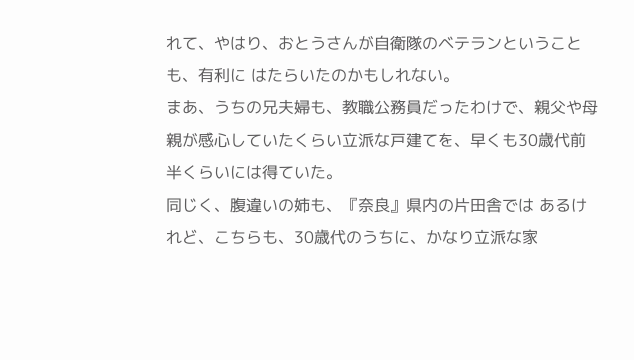れて、やはり、おとうさんが自衛隊のベテランということも、有利に はたらいたのかもしれない。
まあ、うちの兄夫婦も、教職公務員だったわけで、親父や母親が感心していたくらい立派な戸建てを、早くも30歳代前半くらいには得ていた。
同じく、腹違いの姉も、『奈良』県内の片田舎では あるけれど、こちらも、30歳代のうちに、かなり立派な家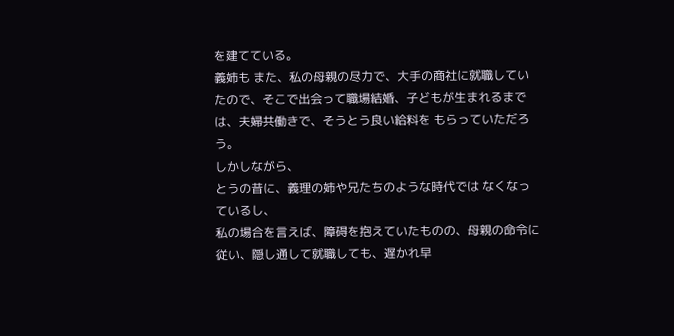を建てている。
義姉も また、私の母親の尽力で、大手の商社に就職していたので、そこで出会って職場結婚、子どもが生まれるまでは、夫婦共働きで、そうとう良い給料を もらっていただろう。
しかしながら、
とうの昔に、義理の姉や兄たちのような時代では なくなっているし、
私の場合を言えば、障碍を抱えていたものの、母親の命令に従い、隠し通して就職しても、遅かれ早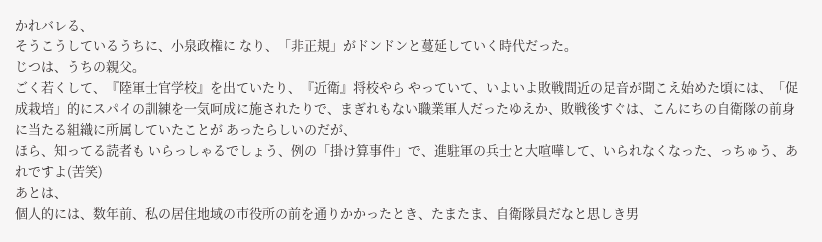かれバレる、
そうこうしているうちに、小泉政権に なり、「非正規」がドンドンと蔓延していく時代だった。
じつは、うちの親父。
ごく若くして、『陸軍士官学校』を出ていたり、『近衛』将校やら やっていて、いよいよ敗戦間近の足音が聞こえ始めた頃には、「促成栽培」的にスパイの訓練を一気呵成に施されたりで、まぎれもない職業軍人だったゆえか、敗戦後すぐは、こんにちの自衛隊の前身に当たる組織に所属していたことが あったらしいのだが、
ほら、知ってる読者も いらっしゃるでしょう、例の「掛け算事件」で、進駐軍の兵士と大喧嘩して、いられなくなった、っちゅう、あれですよ(苦笑)
あとは、
個人的には、数年前、私の居住地域の市役所の前を通りかかったとき、たまたま、自衛隊員だなと思しき男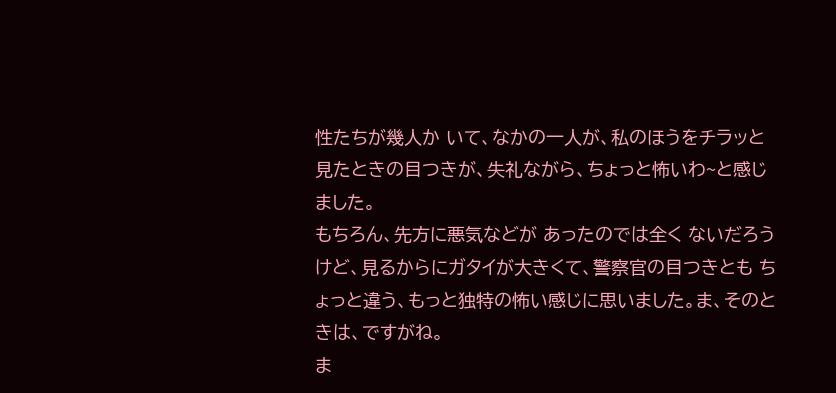性たちが幾人か いて、なかの一人が、私のほうをチラッと見たときの目つきが、失礼ながら、ちょっと怖いわ~と感じました。
もちろん、先方に悪気などが あったのでは全く ないだろうけど、見るからにガタイが大きくて、警察官の目つきとも ちょっと違う、もっと独特の怖い感じに思いました。ま、そのときは、ですがね。
ま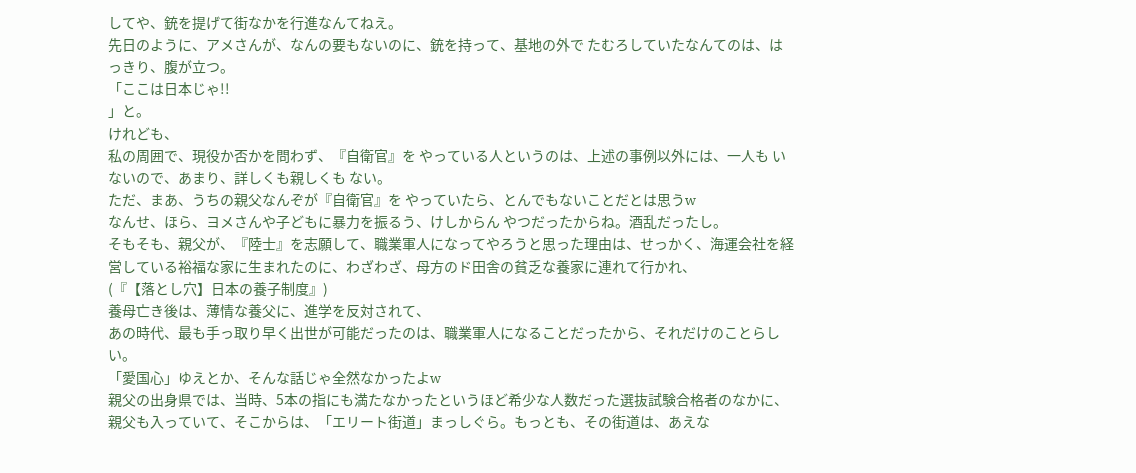してや、銃を提げて街なかを行進なんてねえ。
先日のように、アメさんが、なんの要もないのに、銃を持って、基地の外で たむろしていたなんてのは、はっきり、腹が立つ。
「ここは日本じゃ!!
」と。
けれども、
私の周囲で、現役か否かを問わず、『自衛官』を やっている人というのは、上述の事例以外には、一人も いないので、あまり、詳しくも親しくも ない。
ただ、まあ、うちの親父なんぞが『自衛官』を やっていたら、とんでもないことだとは思うw
なんせ、ほら、ヨメさんや子どもに暴力を振るう、けしからん やつだったからね。酒乱だったし。
そもそも、親父が、『陸士』を志願して、職業軍人になってやろうと思った理由は、せっかく、海運会社を経営している裕福な家に生まれたのに、わざわざ、母方のド田舎の貧乏な養家に連れて行かれ、
(『【落とし穴】日本の養子制度』)
養母亡き後は、薄情な養父に、進学を反対されて、
あの時代、最も手っ取り早く出世が可能だったのは、職業軍人になることだったから、それだけのことらしい。
「愛国心」ゆえとか、そんな話じゃ全然なかったよw
親父の出身県では、当時、5本の指にも満たなかったというほど希少な人数だった選抜試験合格者のなかに、親父も入っていて、そこからは、「エリート街道」まっしぐら。もっとも、その街道は、あえな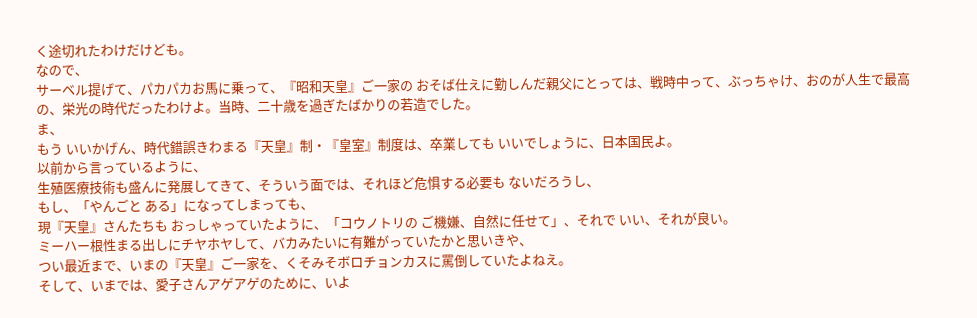く途切れたわけだけども。
なので、
サーベル提げて、パカパカお馬に乗って、『昭和天皇』ご一家の おそば仕えに勤しんだ親父にとっては、戦時中って、ぶっちゃけ、おのが人生で最高の、栄光の時代だったわけよ。当時、二十歳を過ぎたばかりの若造でした。
ま、
もう いいかげん、時代錯誤きわまる『天皇』制・『皇室』制度は、卒業しても いいでしょうに、日本国民よ。
以前から言っているように、
生殖医療技術も盛んに発展してきて、そういう面では、それほど危惧する必要も ないだろうし、
もし、「やんごと ある」になってしまっても、
現『天皇』さんたちも おっしゃっていたように、「コウノトリの ご機嫌、自然に任せて」、それで いい、それが良い。
ミーハー根性まる出しにチヤホヤして、バカみたいに有難がっていたかと思いきや、
つい最近まで、いまの『天皇』ご一家を、くそみそボロチョンカスに罵倒していたよねえ。
そして、いまでは、愛子さんアゲアゲのために、いよ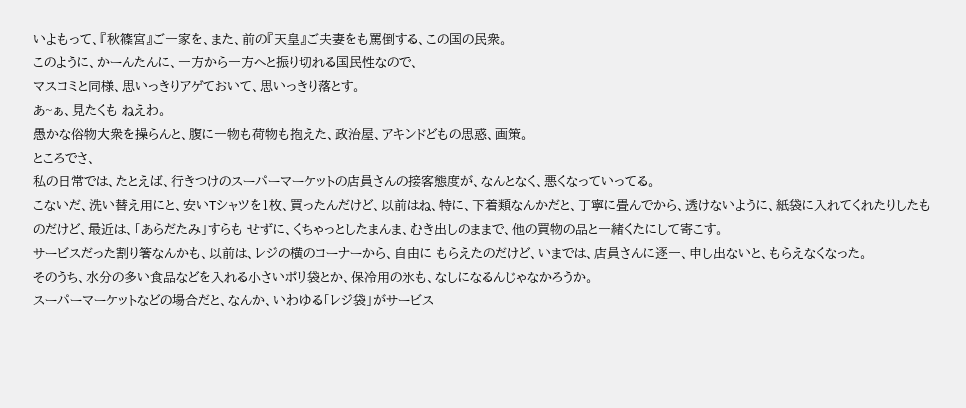いよもって、『秋篠宮』ご一家を、また、前の『天皇』ご夫妻をも罵倒する、この国の民衆。
このように、かーんたんに、一方から一方へと振り切れる国民性なので、
マスコミと同様、思いっきりアゲておいて、思いっきり落とす。
あ~ぁ、見たくも ねえわ。
愚かな俗物大衆を操らんと、腹に一物も荷物も抱えた、政治屋、アキンドどもの思惑、画策。
ところでさ、
私の日常では、たとえば、行きつけのスーパーマーケットの店員さんの接客態度が、なんとなく、悪くなっていってる。
こないだ、洗い替え用にと、安いTシャツを1枚、買ったんだけど、以前はね、特に、下着類なんかだと、丁寧に畳んでから、透けないように、紙袋に入れてくれたりしたものだけど、最近は、「あらだたみ」すらも せずに、くちゃっとしたまんま、むき出しのままで、他の買物の品と一緒くたにして寄こす。
サービスだった割り箸なんかも、以前は、レジの横のコーナーから、自由に もらえたのだけど、いまでは、店員さんに逐一、申し出ないと、もらえなくなった。
そのうち、水分の多い食品などを入れる小さいポリ袋とか、保冷用の氷も、なしになるんじゃなかろうか。
スーパーマーケットなどの場合だと、なんか、いわゆる「レジ袋」がサービス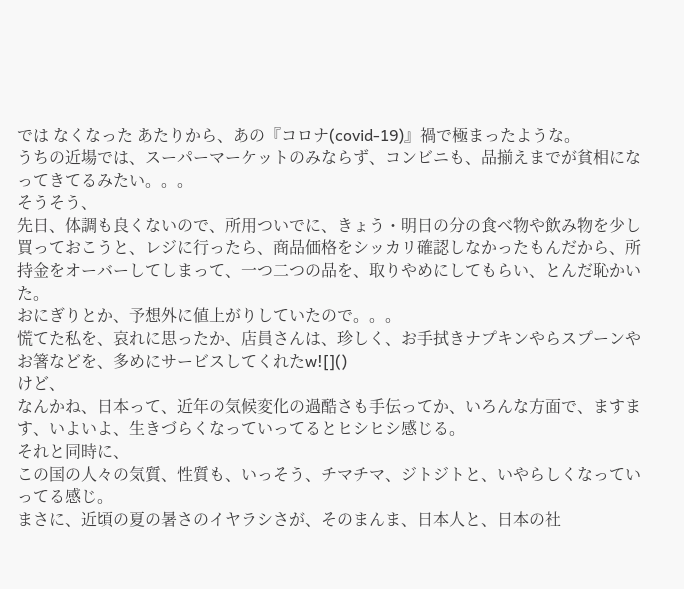では なくなった あたりから、あの『コロナ(covid-19)』禍で極まったような。
うちの近場では、スーパーマーケットのみならず、コンビニも、品揃えまでが貧相になってきてるみたい。。。
そうそう、
先日、体調も良くないので、所用ついでに、きょう・明日の分の食べ物や飲み物を少し買っておこうと、レジに行ったら、商品価格をシッカリ確認しなかったもんだから、所持金をオーバーしてしまって、一つ二つの品を、取りやめにしてもらい、とんだ恥かいた。
おにぎりとか、予想外に値上がりしていたので。。。
慌てた私を、哀れに思ったか、店員さんは、珍しく、お手拭きナプキンやらスプーンや お箸などを、多めにサービスしてくれたw![]()
けど、
なんかね、日本って、近年の気候変化の過酷さも手伝ってか、いろんな方面で、ますます、いよいよ、生きづらくなっていってるとヒシヒシ感じる。
それと同時に、
この国の人々の気質、性質も、いっそう、チマチマ、ジトジトと、いやらしくなっていってる感じ。
まさに、近頃の夏の暑さのイヤラシさが、そのまんま、日本人と、日本の社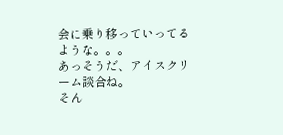会に乗り移っていってるような。。。
あっそうだ、アイスクリーム談合ね。
そん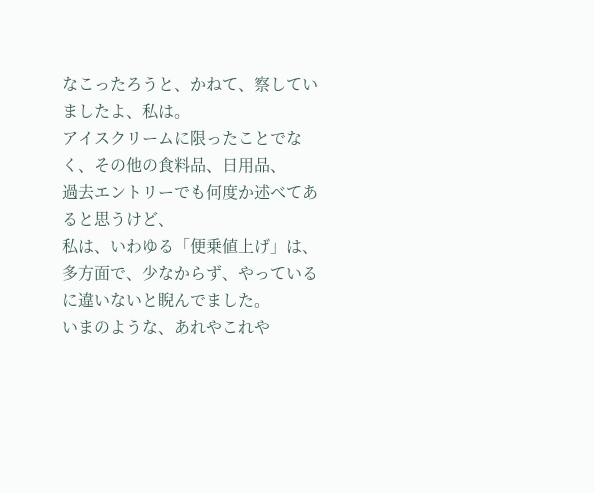なこったろうと、かねて、察していましたよ、私は。
アイスクリームに限ったことでなく、その他の食料品、日用品、
過去エントリーでも何度か述べてあると思うけど、
私は、いわゆる「便乗値上げ」は、多方面で、少なからず、やっているに違いないと睨んでました。
いまのような、あれやこれや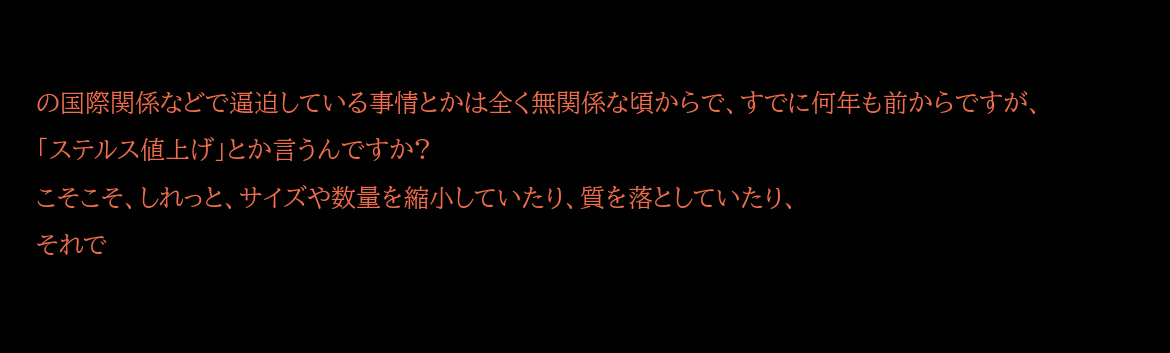の国際関係などで逼迫している事情とかは全く無関係な頃からで、すでに何年も前からですが、
「ステルス値上げ」とか言うんですか?
こそこそ、しれっと、サイズや数量を縮小していたり、質を落としていたり、
それで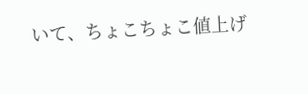いて、ちょこちょこ値上げ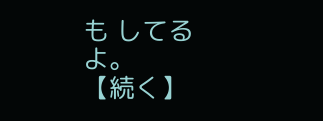も してるよ。
【続く】